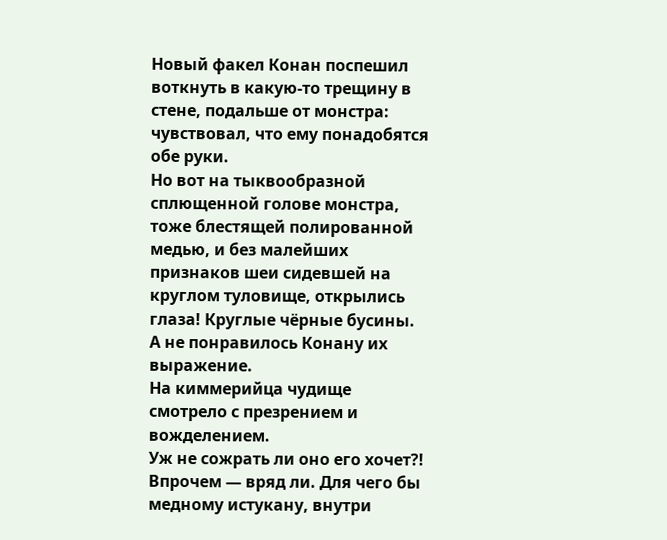Новый факел Конан поспешил воткнуть в какую-то трещину в стене, подальше от монстра: чувствовал, что ему понадобятся обе руки.
Но вот на тыквообразной сплющенной голове монстра, тоже блестящей полированной медью, и без малейших признаков шеи сидевшей на круглом туловище, открылись глаза! Круглые чёрные бусины.
А не понравилось Конану их выражение.
На киммерийца чудище смотрело с презрением и вожделением.
Уж не сожрать ли оно его хочет?!
Впрочем — вряд ли. Для чего бы медному истукану, внутри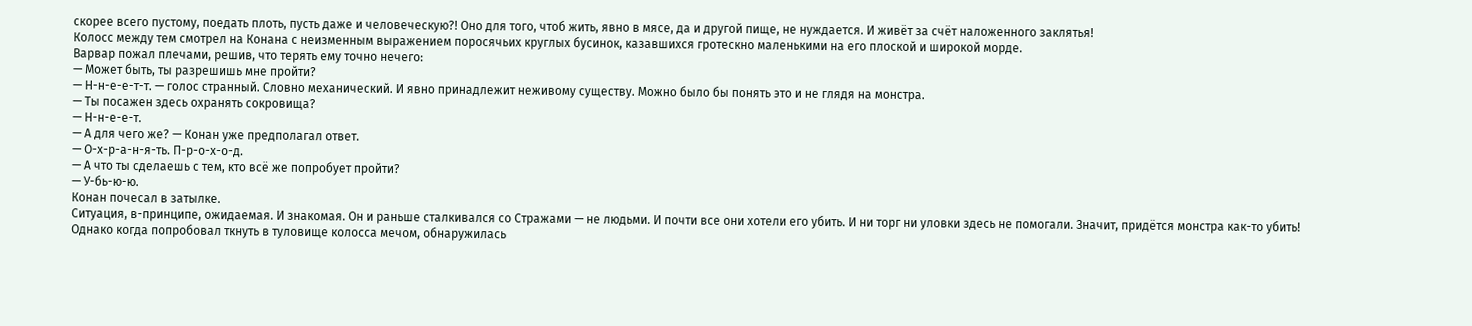скорее всего пустому, поедать плоть, пусть даже и человеческую?! Оно для того, чтоб жить, явно в мясе, да и другой пище, не нуждается. И живёт за счёт наложенного заклятья!
Колосс между тем смотрел на Конана с неизменным выражением поросячьих круглых бусинок, казавшихся гротескно маленькими на его плоской и широкой морде.
Варвар пожал плечами, решив, что терять ему точно нечего:
— Может быть, ты разрешишь мне пройти?
— Н-н-е-е-т-т. — голос странный. Словно механический. И явно принадлежит неживому существу. Можно было бы понять это и не глядя на монстра.
— Ты посажен здесь охранять сокровища?
— Н-н-е-е-т.
— А для чего же? — Конан уже предполагал ответ.
— О-х-р-а-н-я-ть. П-р-о-х-о-д.
— А что ты сделаешь с тем, кто всё же попробует пройти?
— У-бь-ю-ю.
Конан почесал в затылке.
Ситуация, в-принципе, ожидаемая. И знакомая. Он и раньше сталкивался со Стражами — не людьми. И почти все они хотели его убить. И ни торг ни уловки здесь не помогали. Значит, придётся монстра как-то убить!
Однако когда попробовал ткнуть в туловище колосса мечом, обнаружилась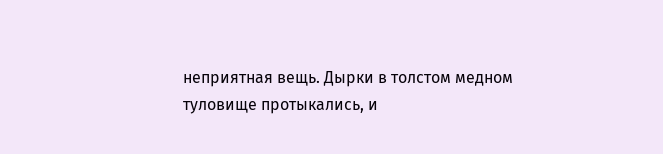неприятная вещь. Дырки в толстом медном туловище протыкались, и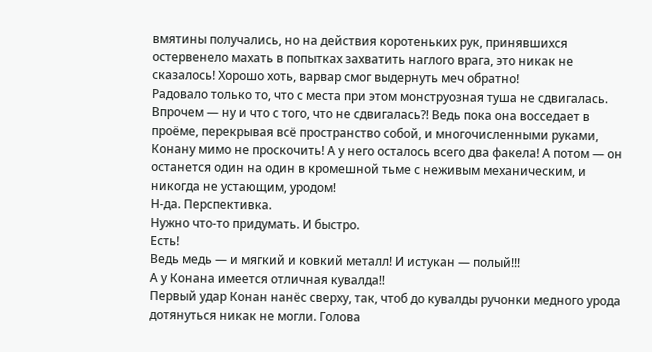вмятины получались, но на действия коротеньких рук, принявшихся остервенело махать в попытках захватить наглого врага, это никак не сказалось! Хорошо хоть, варвар смог выдернуть меч обратно!
Радовало только то, что с места при этом монструозная туша не сдвигалась.
Впрочем — ну и что с того, что не сдвигалась?! Ведь пока она восседает в проёме, перекрывая всё пространство собой, и многочисленными руками, Конану мимо не проскочить! А у него осталось всего два факела! А потом — он останется один на один в кромешной тьме с неживым механическим, и никогда не устающим, уродом!
Н-да. Перспективка.
Нужно что-то придумать. И быстро.
Есть!
Ведь медь — и мягкий и ковкий металл! И истукан — полый!!!
А у Конана имеется отличная кувалда!!
Первый удар Конан нанёс сверху, так, чтоб до кувалды ручонки медного урода дотянуться никак не могли. Голова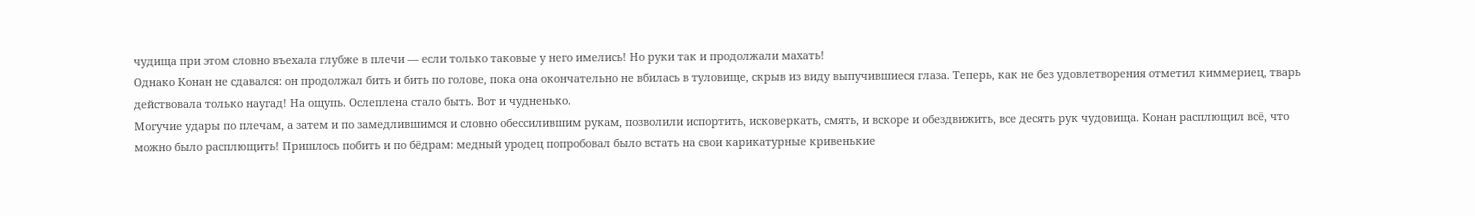чудища при этом словно въехала глубже в плечи — если только таковые у него имелись! Но руки так и продолжали махать!
Однако Конан не сдавался: он продолжал бить и бить по голове, пока она окончательно не вбилась в туловище, скрыв из виду выпучившиеся глаза. Теперь, как не без удовлетворения отметил киммериец, тварь действовала только наугад! На ощупь. Ослеплена стало быть. Вот и чудненько.
Могучие удары по плечам, а затем и по замедлившимся и словно обессилившим рукам, позволили испортить, исковеркать, смять, и вскоре и обездвижить, все десять рук чудовища. Конан расплющил всё, что можно было расплющить! Пришлось побить и по бёдрам: медный уродец попробовал было встать на свои карикатурные кривенькие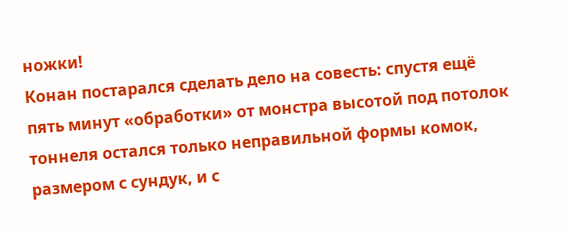ножки!
Конан постарался сделать дело на совесть: спустя ещё пять минут «обработки» от монстра высотой под потолок тоннеля остался только неправильной формы комок, размером с сундук, и с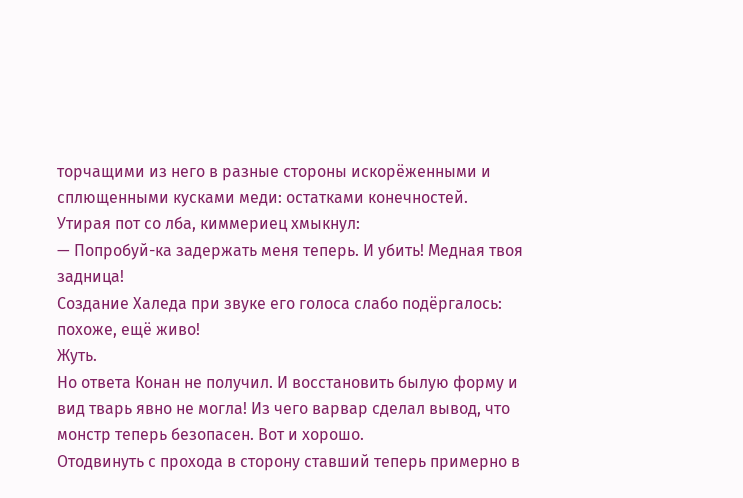торчащими из него в разные стороны искорёженными и сплющенными кусками меди: остатками конечностей.
Утирая пот со лба, киммериец хмыкнул:
— Попробуй-ка задержать меня теперь. И убить! Медная твоя задница!
Создание Халеда при звуке его голоса слабо подёргалось: похоже, ещё живо!
Жуть.
Но ответа Конан не получил. И восстановить былую форму и вид тварь явно не могла! Из чего варвар сделал вывод, что монстр теперь безопасен. Вот и хорошо.
Отодвинуть с прохода в сторону ставший теперь примерно в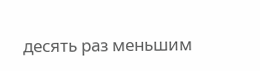десять раз меньшим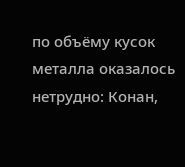по объёму кусок металла оказалось нетрудно: Конан,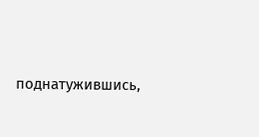поднатужившись,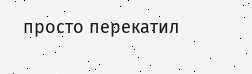просто перекатил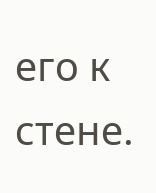его к стене.